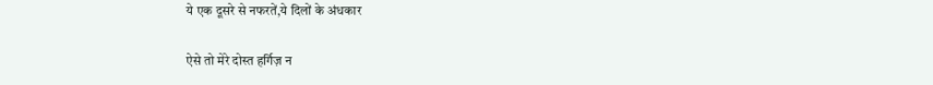ये एक दूसरे से नफरतें,ये दिलों के अंधकार

ऐसे तो मेरे दोस्त हर्गिज़ न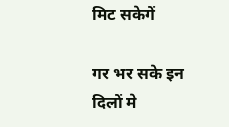मिट सकेगें

गर भर सके इन दिलों मे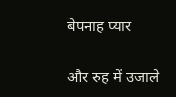बेपनाह प्यार

और रुह में उजाले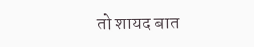तो शायद बात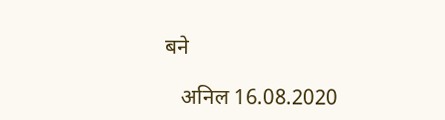बने

   अनिल 16.08.2020